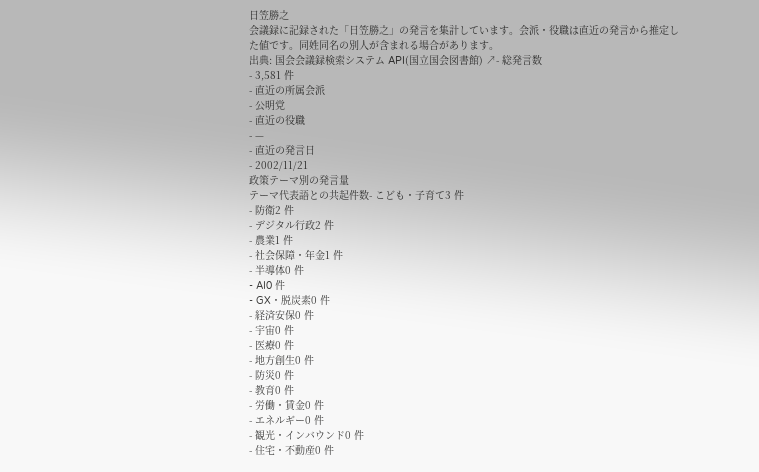日笠勝之
会議録に記録された「日笠勝之」の発言を集計しています。会派・役職は直近の発言から推定した値です。同姓同名の別人が含まれる場合があります。
出典: 国会会議録検索システム API(国立国会図書館) ↗- 総発言数
- 3,581 件
- 直近の所属会派
- 公明党
- 直近の役職
- —
- 直近の発言日
- 2002/11/21
政策テーマ別の発言量
テーマ代表語との共起件数- こども・子育て3 件
- 防衛2 件
- デジタル行政2 件
- 農業1 件
- 社会保障・年金1 件
- 半導体0 件
- AI0 件
- GX・脱炭素0 件
- 経済安保0 件
- 宇宙0 件
- 医療0 件
- 地方創生0 件
- 防災0 件
- 教育0 件
- 労働・賃金0 件
- エネルギー0 件
- 観光・インバウンド0 件
- 住宅・不動産0 件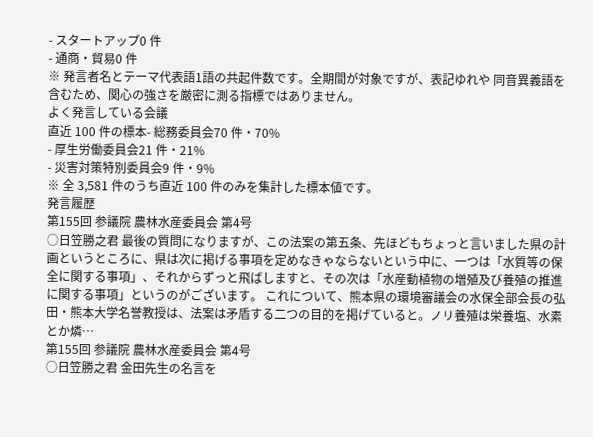- スタートアップ0 件
- 通商・貿易0 件
※ 発言者名とテーマ代表語1語の共起件数です。全期間が対象ですが、表記ゆれや 同音異義語を含むため、関心の強さを厳密に測る指標ではありません。
よく発言している会議
直近 100 件の標本- 総務委員会70 件・70%
- 厚生労働委員会21 件・21%
- 災害対策特別委員会9 件・9%
※ 全 3,581 件のうち直近 100 件のみを集計した標本値です。
発言履歴
第155回 参議院 農林水産委員会 第4号
○日笠勝之君 最後の質問になりますが、この法案の第五条、先ほどもちょっと言いました県の計画というところに、県は次に掲げる事項を定めなきゃならないという中に、一つは「水質等の保全に関する事項」、それからずっと飛ばしますと、その次は「水産動植物の増殖及び養殖の推進に関する事項」というのがございます。 これについて、熊本県の環境審議会の水保全部会長の弘田・熊本大学名誉教授は、法案は矛盾する二つの目的を掲げていると。ノリ養殖は栄養塩、水素とか燐…
第155回 参議院 農林水産委員会 第4号
○日笠勝之君 金田先生の名言を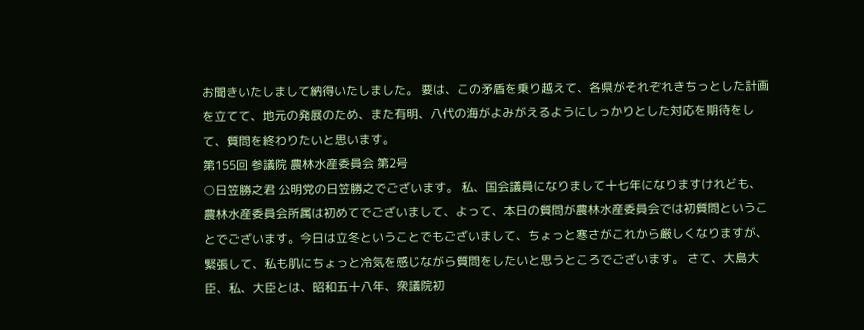お聞きいたしまして納得いたしました。 要は、この矛盾を乗り越えて、各県がそれぞれきちっとした計画を立てて、地元の発展のため、また有明、八代の海がよみがえるようにしっかりとした対応を期待をして、質問を終わりたいと思います。
第155回 参議院 農林水産委員会 第2号
○日笠勝之君 公明党の日笠勝之でございます。 私、国会議員になりまして十七年になりますけれども、農林水産委員会所属は初めてでございまして、よって、本日の質問が農林水産委員会では初質問ということでございます。今日は立冬ということでもございまして、ちょっと寒さがこれから厳しくなりますが、緊張して、私も肌にちょっと冷気を感じながら質問をしたいと思うところでございます。 さて、大島大臣、私、大臣とは、昭和五十八年、衆議院初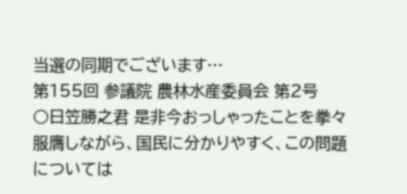当選の同期でございます…
第155回 参議院 農林水産委員会 第2号
○日笠勝之君 是非今おっしゃったことを拳々服膺しながら、国民に分かりやすく、この問題については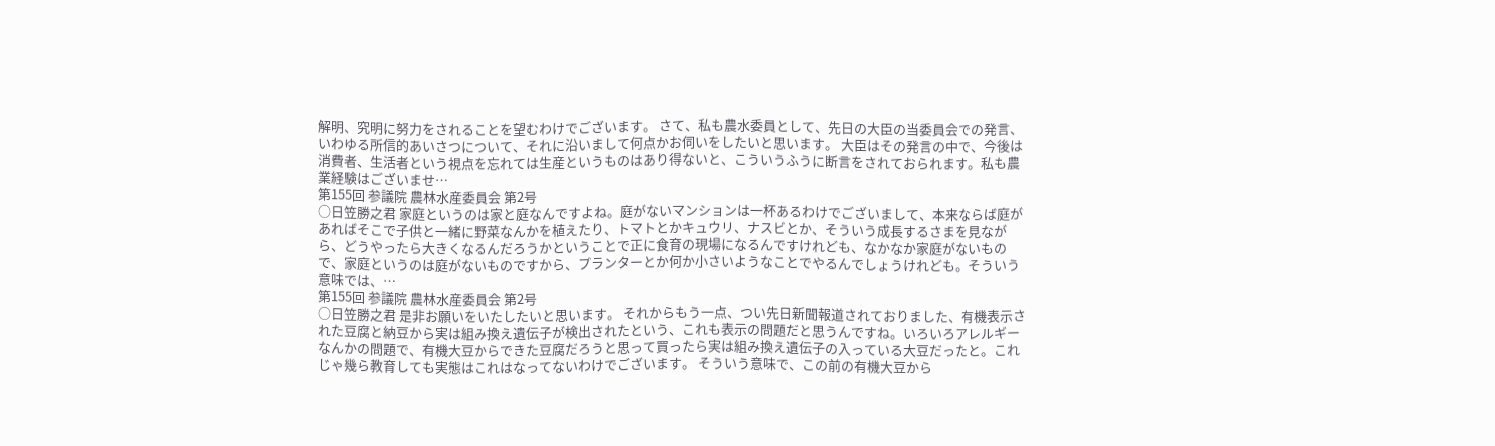解明、究明に努力をされることを望むわけでございます。 さて、私も農水委員として、先日の大臣の当委員会での発言、いわゆる所信的あいさつについて、それに沿いまして何点かお伺いをしたいと思います。 大臣はその発言の中で、今後は消費者、生活者という視点を忘れては生産というものはあり得ないと、こういうふうに断言をされておられます。私も農業経験はございませ…
第155回 参議院 農林水産委員会 第2号
○日笠勝之君 家庭というのは家と庭なんですよね。庭がないマンションは一杯あるわけでございまして、本来ならば庭があればそこで子供と一緒に野菜なんかを植えたり、トマトとかキュウリ、ナスビとか、そういう成長するさまを見ながら、どうやったら大きくなるんだろうかということで正に食育の現場になるんですけれども、なかなか家庭がないもので、家庭というのは庭がないものですから、プランターとか何か小さいようなことでやるんでしょうけれども。そういう意味では、…
第155回 参議院 農林水産委員会 第2号
○日笠勝之君 是非お願いをいたしたいと思います。 それからもう一点、つい先日新聞報道されておりました、有機表示された豆腐と納豆から実は組み換え遺伝子が検出されたという、これも表示の問題だと思うんですね。いろいろアレルギーなんかの問題で、有機大豆からできた豆腐だろうと思って買ったら実は組み換え遺伝子の入っている大豆だったと。これじゃ幾ら教育しても実態はこれはなってないわけでございます。 そういう意味で、この前の有機大豆から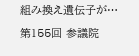組み換え遺伝子が…
第155回 参議院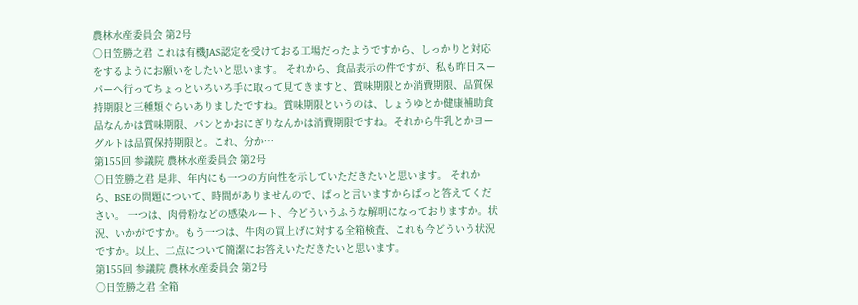農林水産委員会 第2号
○日笠勝之君 これは有機JAS認定を受けておる工場だったようですから、しっかりと対応をするようにお願いをしたいと思います。 それから、食品表示の件ですが、私も昨日スーパーへ行ってちょっといろいろ手に取って見てきますと、賞味期限とか消費期限、品質保持期限と三種類ぐらいありましたですね。賞味期限というのは、しょうゆとか健康補助食品なんかは賞味期限、パンとかおにぎりなんかは消費期限ですね。それから牛乳とかヨーグルトは品質保持期限と。これ、分か…
第155回 参議院 農林水産委員会 第2号
○日笠勝之君 是非、年内にも一つの方向性を示していただきたいと思います。 それから、BSEの問題について、時間がありませんので、ぱっと言いますからぱっと答えてください。 一つは、肉骨粉などの感染ルート、今どういうふうな解明になっておりますか。状況、いかがですか。もう一つは、牛肉の買上げに対する全箱検査、これも今どういう状況ですか。以上、二点について簡潔にお答えいただきたいと思います。
第155回 参議院 農林水産委員会 第2号
○日笠勝之君 全箱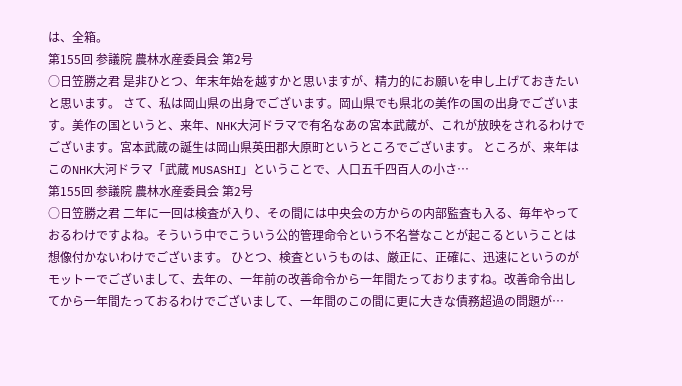は、全箱。
第155回 参議院 農林水産委員会 第2号
○日笠勝之君 是非ひとつ、年末年始を越すかと思いますが、精力的にお願いを申し上げておきたいと思います。 さて、私は岡山県の出身でございます。岡山県でも県北の美作の国の出身でございます。美作の国というと、来年、NHK大河ドラマで有名なあの宮本武蔵が、これが放映をされるわけでございます。宮本武蔵の誕生は岡山県英田郡大原町というところでございます。 ところが、来年はこのNHK大河ドラマ「武蔵 MUSASHI」ということで、人口五千四百人の小さ…
第155回 参議院 農林水産委員会 第2号
○日笠勝之君 二年に一回は検査が入り、その間には中央会の方からの内部監査も入る、毎年やっておるわけですよね。そういう中でこういう公的管理命令という不名誉なことが起こるということは想像付かないわけでございます。 ひとつ、検査というものは、厳正に、正確に、迅速にというのがモットーでございまして、去年の、一年前の改善命令から一年間たっておりますね。改善命令出してから一年間たっておるわけでございまして、一年間のこの間に更に大きな債務超過の問題が…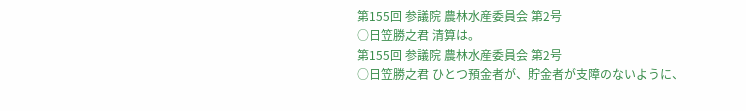第155回 参議院 農林水産委員会 第2号
○日笠勝之君 清算は。
第155回 参議院 農林水産委員会 第2号
○日笠勝之君 ひとつ預金者が、貯金者が支障のないように、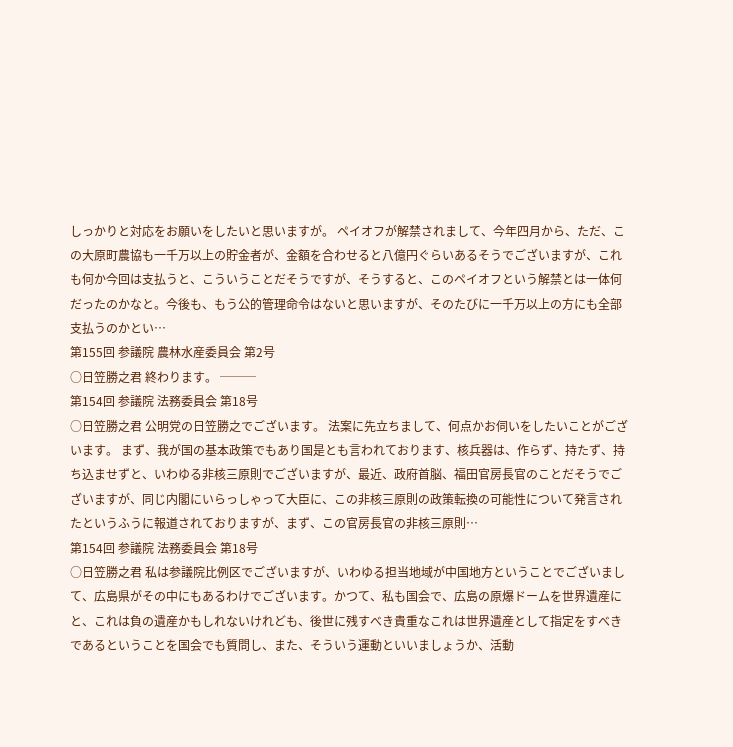しっかりと対応をお願いをしたいと思いますが。 ペイオフが解禁されまして、今年四月から、ただ、この大原町農協も一千万以上の貯金者が、金額を合わせると八億円ぐらいあるそうでございますが、これも何か今回は支払うと、こういうことだそうですが、そうすると、このペイオフという解禁とは一体何だったのかなと。今後も、もう公的管理命令はないと思いますが、そのたびに一千万以上の方にも全部支払うのかとい…
第155回 参議院 農林水産委員会 第2号
○日笠勝之君 終わります。 ───
第154回 参議院 法務委員会 第18号
○日笠勝之君 公明党の日笠勝之でございます。 法案に先立ちまして、何点かお伺いをしたいことがございます。 まず、我が国の基本政策でもあり国是とも言われております、核兵器は、作らず、持たず、持ち込ませずと、いわゆる非核三原則でございますが、最近、政府首脳、福田官房長官のことだそうでございますが、同じ内閣にいらっしゃって大臣に、この非核三原則の政策転換の可能性について発言されたというふうに報道されておりますが、まず、この官房長官の非核三原則…
第154回 参議院 法務委員会 第18号
○日笠勝之君 私は参議院比例区でございますが、いわゆる担当地域が中国地方ということでございまして、広島県がその中にもあるわけでございます。かつて、私も国会で、広島の原爆ドームを世界遺産にと、これは負の遺産かもしれないけれども、後世に残すべき貴重なこれは世界遺産として指定をすべきであるということを国会でも質問し、また、そういう運動といいましょうか、活動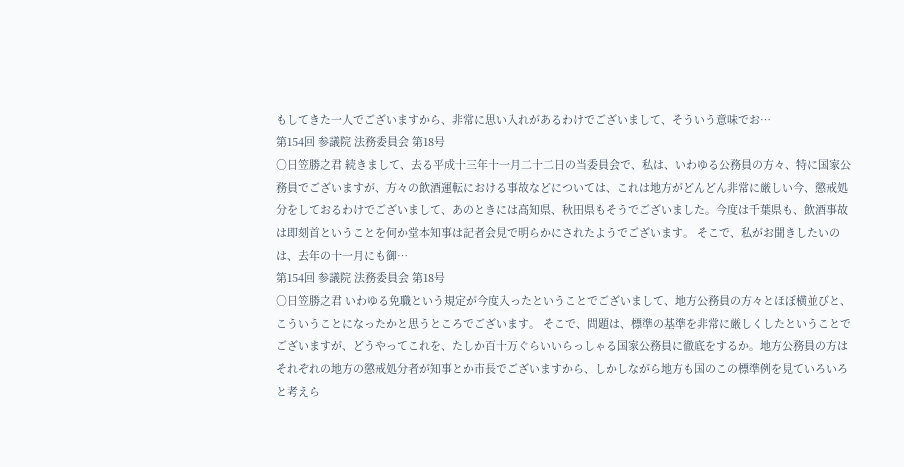もしてきた一人でございますから、非常に思い入れがあるわけでございまして、そういう意味でお…
第154回 参議院 法務委員会 第18号
○日笠勝之君 続きまして、去る平成十三年十一月二十二日の当委員会で、私は、いわゆる公務員の方々、特に国家公務員でございますが、方々の飲酒運転における事故などについては、これは地方がどんどん非常に厳しい今、懲戒処分をしておるわけでございまして、あのときには高知県、秋田県もそうでございました。今度は千葉県も、飲酒事故は即刻首ということを何か堂本知事は記者会見で明らかにされたようでございます。 そこで、私がお聞きしたいのは、去年の十一月にも御…
第154回 参議院 法務委員会 第18号
○日笠勝之君 いわゆる免職という規定が今度入ったということでございまして、地方公務員の方々とほぼ横並びと、こういうことになったかと思うところでございます。 そこで、問題は、標準の基準を非常に厳しくしたということでございますが、どうやってこれを、たしか百十万ぐらいいらっしゃる国家公務員に徹底をするか。地方公務員の方はそれぞれの地方の懲戒処分者が知事とか市長でございますから、しかしながら地方も国のこの標準例を見ていろいろと考えら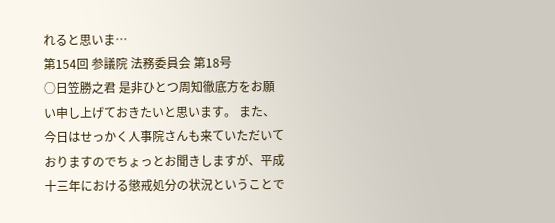れると思いま…
第154回 参議院 法務委員会 第18号
○日笠勝之君 是非ひとつ周知徹底方をお願い申し上げておきたいと思います。 また、今日はせっかく人事院さんも来ていただいておりますのでちょっとお聞きしますが、平成十三年における懲戒処分の状況ということで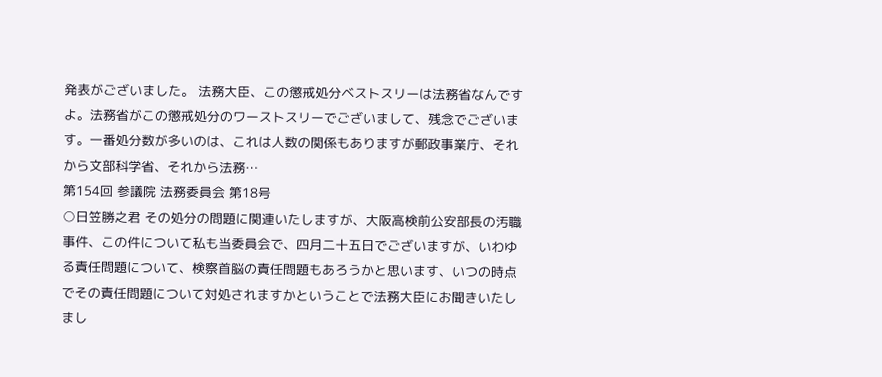発表がございました。 法務大臣、この懲戒処分ベストスリーは法務省なんですよ。法務省がこの懲戒処分のワーストスリーでございまして、残念でございます。一番処分数が多いのは、これは人数の関係もありますが郵政事業庁、それから文部科学省、それから法務…
第154回 参議院 法務委員会 第18号
○日笠勝之君 その処分の問題に関連いたしますが、大阪高検前公安部長の汚職事件、この件について私も当委員会で、四月二十五日でございますが、いわゆる責任問題について、検察首脳の責任問題もあろうかと思います、いつの時点でその責任問題について対処されますかということで法務大臣にお聞きいたしまし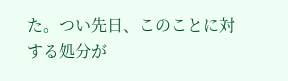た。つい先日、このことに対する処分が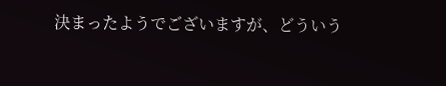決まったようでございますが、どういう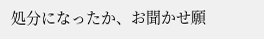処分になったか、お聞かせ願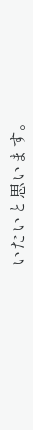いたいと思います。